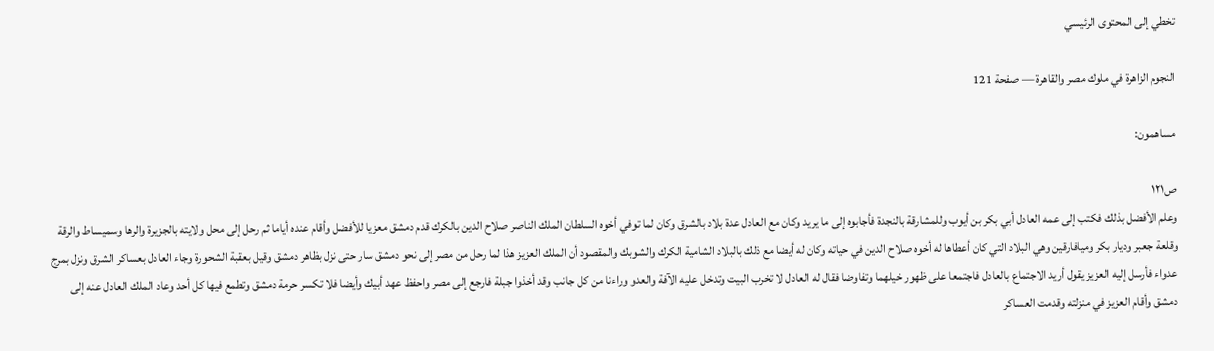تخطي إلى المحتوى الرئيسي

النجوم الزاهرة في ملوك مصر والقاهرة — صفحة 121

مساهمون:

ص١٢١
وعلم الأفضل بذلك فكتب إلى عمه العادل أبي بكر بن أيوب وللمشارقة بالنجدة فأجابوه إلى ما يريد وكان مع العادل عدة بلاد بالشرق وكان لما توفي أخوه السلطان الملك الناصر صلاح الدين بالكرك قدم دمشق معزيا للأفضل وأقام عنده أياما ثم رحل إلى محل ولايته بالجزيرة والرها وسميساط والرقة وقلعة جعبر وديار بكر وميافارقين وهي البلاد التي كان أعطاها له أخوه صلاح الدين في حياته وكان له أيضا مع ذلك بالبلاد الشامية الكرك والشوبك والمقصود أن الملك العزيز هذا لما رحل من مصر إلى نحو دمشق سار حتى نزل بظاهر دمشق وقيل بعقبة الشحورة وجاء العادل بعساكر الشرق ونزل بمرج عدواء فأرسل إليه العزيز يقول أريد الاجتماع بالعادل فاجتمعا على ظهور خيلهما وتفاوضا فقال له العادل لا تخرب البيت وتدخل عليه الآفة والعدو وراءنا من كل جانب وقد أخذوا جبلة فارجع إلى مصر واحفظ عهد أبيك وأيضا فلا تكسر حرمة دمشق وتطمع فيها كل أحد وعاد الملك العادل عنه إلى دمشق وأقام العزيز في منزلته وقدمت العساكر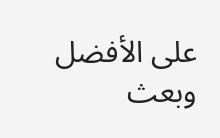على الأفضل وبعث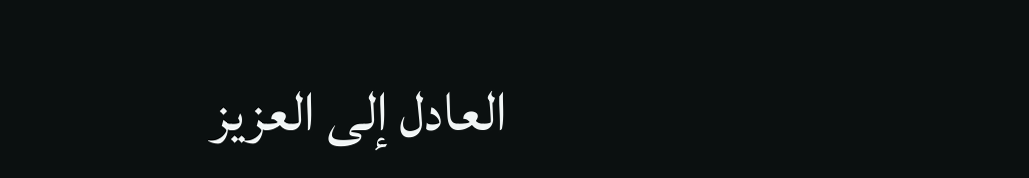العادل إلى العزيز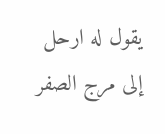يقول له ارحل إلى مرج الصفر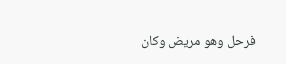فرحل وهو مريض وكان